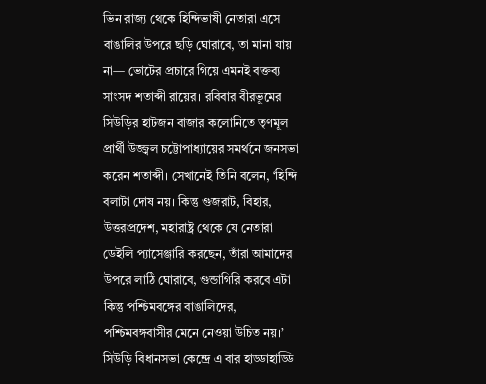ভিন রাজ্য থেকে হিন্দিভাষী নেতারা এসে বাঙালির উপরে ছড়ি ঘোরাবে, তা মানা যায় না— ভোটের প্রচারে গিয়ে এমনই বক্তব্য সাংসদ শতাব্দী রায়ের। রবিবার বীরভূমের সিউড়ির হাটজন বাজার কলোনিতে তৃণমূল প্রার্থী উজ্জ্বল চট্টোপাধ্যায়ের সমর্থনে জনসভা করেন শতাব্দী। সেখানেই তিনি বলেন, ‘হিন্দি বলাটা দোষ নয়। কিন্তু গুজরাট, বিহার, উত্তরপ্রদেশ, মহারাষ্ট্র থেকে যে নেতারা ডেইলি প্যাসেঞ্জারি করছেন, তাঁরা আমাদের উপরে লাঠি ঘোরাবে, গুন্ডাগিরি করবে এটা কিন্তু পশ্চিমবঙ্গের বাঙালিদের, পশ্চিমবঙ্গবাসীর মেনে নেওয়া উচিত নয়।’
সিউড়ি বিধানসভা কেন্দ্রে এ বার হাড্ডাহাড্ডি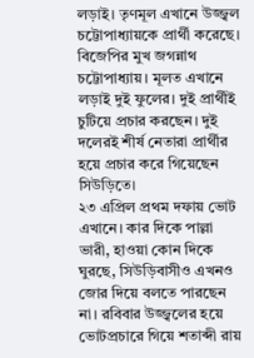লড়াই। তৃণমূল এখানে উজ্জ্বল চট্টোপাধ্যায়কে প্রার্থী করেছে। বিজেপির মুখ জগন্নাথ চট্টোপাধ্যায়। মূলত এখানে লড়াই দুই ফুলের। দুই প্রার্থীই চুটিয়ে প্রচার করছেন। দুই দলেরই শীর্ষ নেতারা প্রার্থীর হয়ে প্রচার করে গিয়েছেন সিউড়িতে।
২৩ এপ্রিল প্রথম দফায় ভোট এখানে। কার দিকে পাল্লা ভারী, হাওয়া কোন দিকে ঘুরছে, সিউড়িবাসীও এখনও জোর দিয়ে বলতে পারছেন না। রবিবার উজ্জ্বলের হয়ে ভোটপ্রচারে গিয়ে শতাব্দী রায়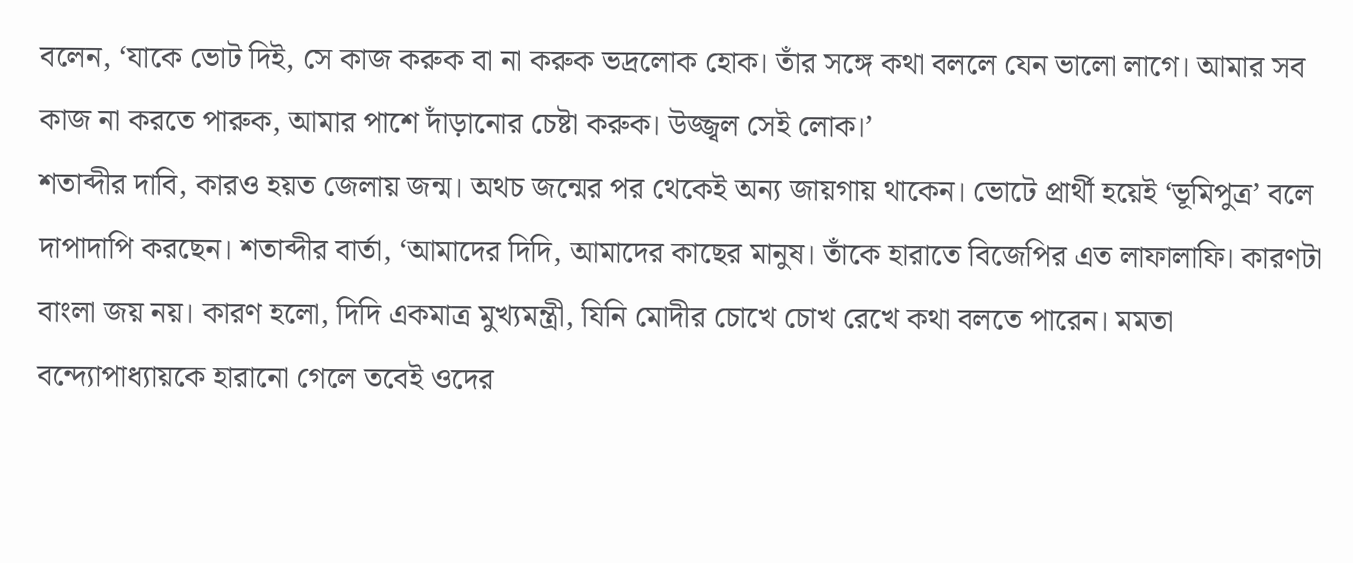বলেন, ‘যাকে ভোট দিই, সে কাজ করুক বা না করুক ভদ্রলোক হোক। তাঁর সঙ্গে কথা বললে যেন ভালো লাগে। আমার সব কাজ না করতে পারুক, আমার পাশে দাঁড়ানোর চেষ্টা করুক। উজ্জ্বল সেই লোক।’
শতাব্দীর দাবি, কারও হয়ত জেলায় জন্ম। অথচ জন্মের পর থেকেই অন্য জায়গায় থাকেন। ভোটে প্রার্থী হয়েই ‘ভূমিপুত্র’ বলে দাপাদাপি করছেন। শতাব্দীর বার্তা, ‘আমাদের দিদি, আমাদের কাছের মানুষ। তাঁকে হারাতে বিজেপির এত লাফালাফি। কারণটা বাংলা জয় নয়। কারণ হলো, দিদি একমাত্র মুখ্যমন্ত্রী, যিনি মোদীর চোখে চোখ রেখে কথা বলতে পারেন। মমতা বন্দ্যোপাধ্যায়কে হারানো গেলে তবেই ওদের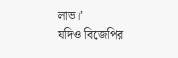লাভ।’
যদিও বিজেপির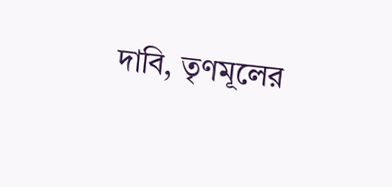দাবি, তৃণমূলের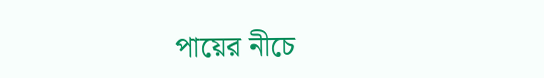পায়ের নীচে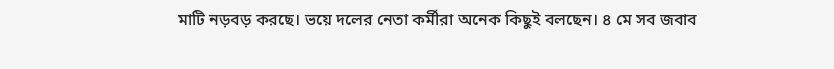মাটি নড়বড় করছে। ভয়ে দলের নেতা কর্মীরা অনেক কিছুই বলছেন। ৪ মে সব জবাব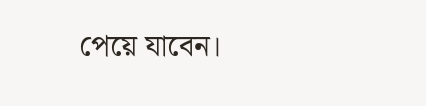পেয়ে যাবেন।